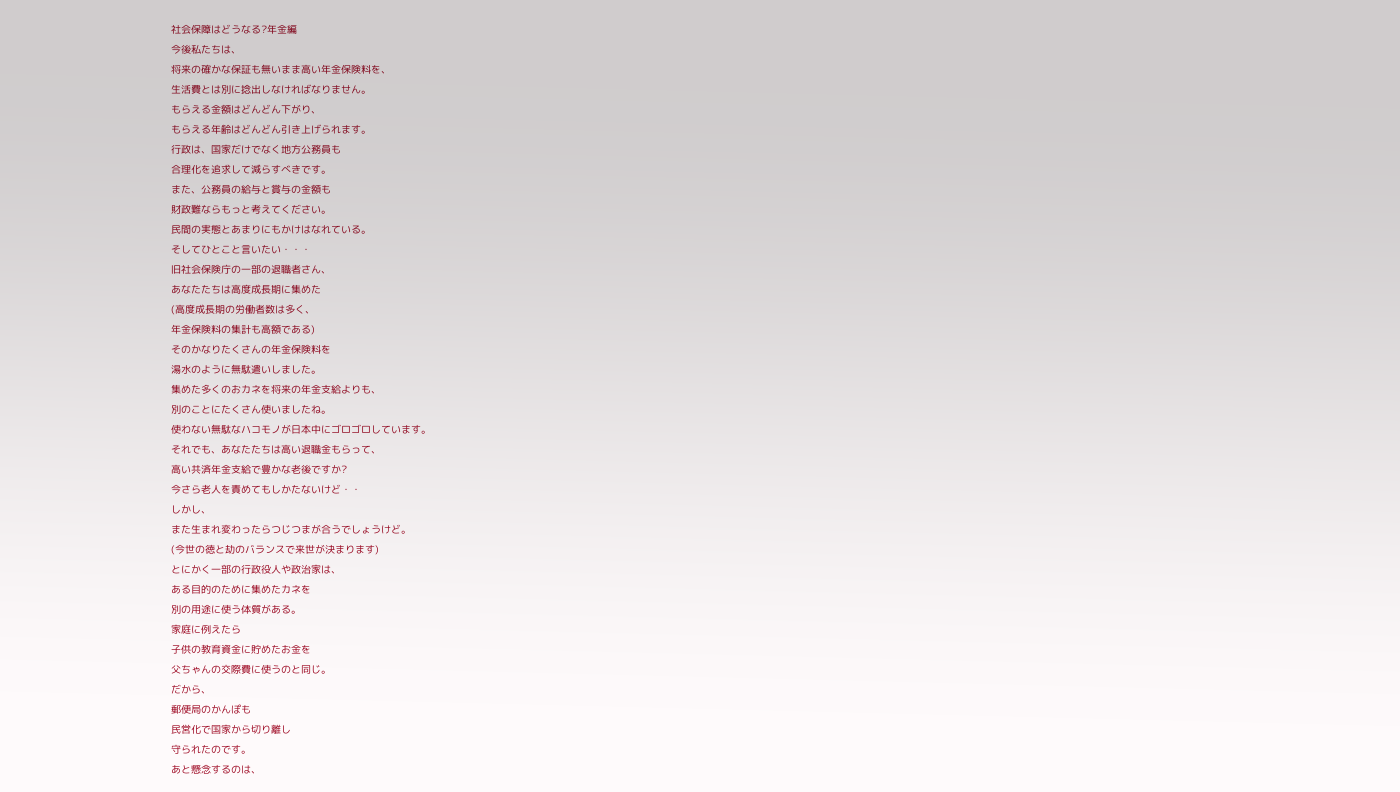社会保障はどうなる?年金編
今後私たちは、
将来の確かな保証も無いまま高い年金保険料を、
生活費とは別に捻出しなければなりません。
もらえる金額はどんどん下がり、
もらえる年齢はどんどん引き上げられます。
行政は、国家だけでなく地方公務員も
合理化を追求して減らすべきです。
また、公務員の給与と賞与の金額も
財政難ならもっと考えてください。
民間の実態とあまりにもかけはなれている。
そしてひとこと言いたい・・・
旧社会保険庁の一部の退職者さん、
あなたたちは高度成長期に集めた
(高度成長期の労働者数は多く、
年金保険料の集計も高額である)
そのかなりたくさんの年金保険料を
湯水のように無駄遣いしました。
集めた多くのおカネを将来の年金支給よりも、
別のことにたくさん使いましたね。
使わない無駄なハコモノが日本中にゴロゴロしています。
それでも、あなたたちは高い退職金もらって、
高い共済年金支給で豊かな老後ですか?
今さら老人を責めてもしかたないけど・・
しかし、
また生まれ変わったらつじつまが合うでしょうけど。
(今世の徳と劫のバランスで来世が決まります)
とにかく一部の行政役人や政治家は、
ある目的のために集めたカネを
別の用途に使う体質がある。
家庭に例えたら
子供の教育資金に貯めたお金を
父ちゃんの交際費に使うのと同じ。
だから、
郵便局のかんぽも
民営化で国家から切り離し
守られたのです。
あと懸念するのは、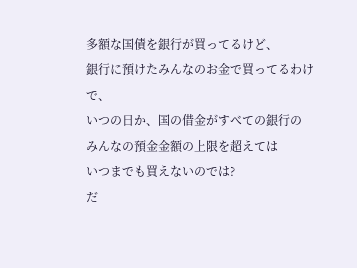多額な国債を銀行が買ってるけど、
銀行に預けたみんなのお金で買ってるわけで、
いつの日か、国の借金がすべての銀行の
みんなの預金金額の上限を超えては
いつまでも買えないのでは?
だ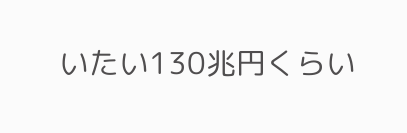いたい130兆円くらい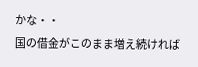かな・・
国の借金がこのまま増え続ければ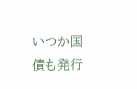いつか国債も発行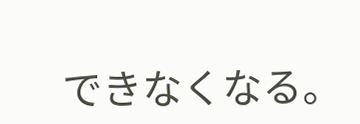できなくなる。